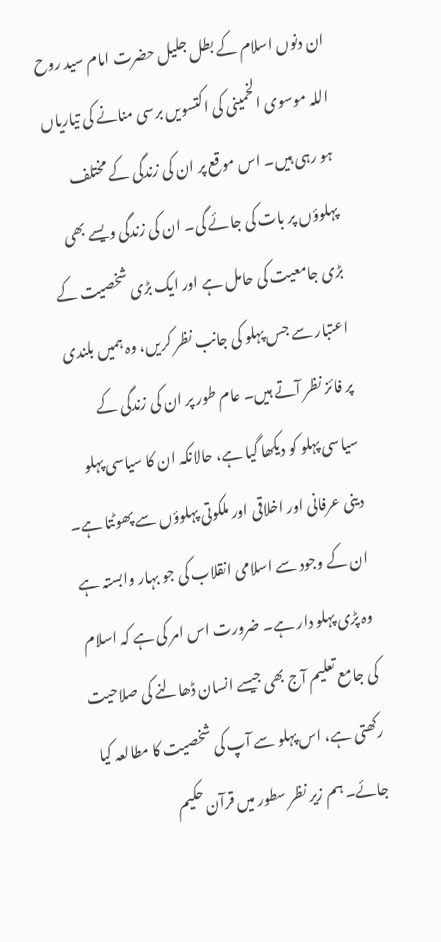ان دنوں اسلام کے بطل جلیل حضرت امام سید روح اللہ موسوی الخمینی کی اکتسویں برسی منانے کی تیاریاں ہو رہی ہیں۔ اس موقع پر ان کی زندگی کے مختلف پہلوؤں پر بات کی جائے گی۔ ان کی زندگی ویسے بھی بڑی جامعیت کی حامل ہے اور ایک بڑی شخصیت کے اعتبار سے جس پہلو کی جانب نظر کریں، وہ ہمیں بلندی پر فائز نظر آتے ہیں۔ عام طور پر ان کی زندگی کے سیاسی پہلو کو دیکھا گیا ہے، حالانکہ ان کا سیاسی پہلو دینی عرفانی اور اخلاقی اور ملکوتی پہلوؤں سے پھوٹتا ہے۔ ان کے وجود سے اسلامی انقلاب کی جو بہار وابستہ ہے وہ پڑی پہلو دار ہے۔ ضرورت اس امر کی ہے کہ اسلام کی جامع تعلیم آج بھی جیسے انسان ڈھالنے کی صلاحیت رکھتی ہے، اس پہلو سے آپ کی شخصیت کا مطالعہ کیا جائے۔ ہم زیر نظر سطور میں قرآن حکیم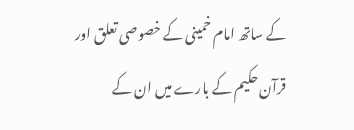کے ساتھ امام خمینی کے خصوصی تعلق اور قرآن حکیم کے بارے میں ان کے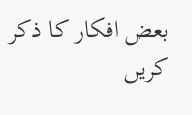بعض افکار کا ذکر کریں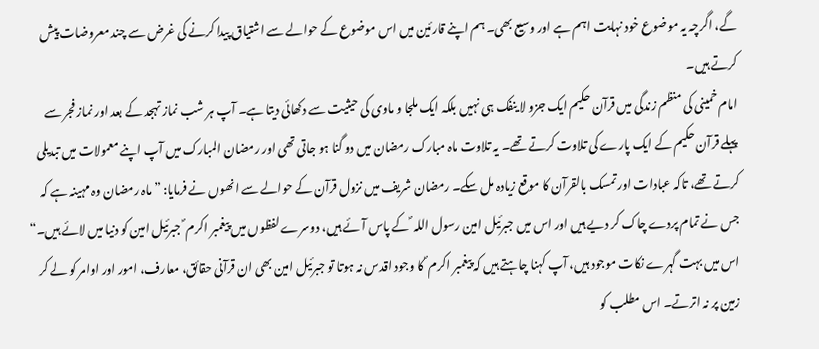گے، اگرچہ یہ موضوع خود نہایت اہم ہے اور وسیع بھی۔ ہم اپنے قارئین میں اس موضوع کے حوالے سے اشتیاق پیدا کرنے کی غرض سے چند معروضات پیش کرتے ہیں۔
امام خمینی کی منظم زندگی میں قرآن حکیم ایک جزو لا ینفک ہی نہیں بلکہ ایک ملجا و ماوی کی حیثیت سے دکھائی دیتا ہے۔ آپ ہر شب نماز تہجد کے بعد اور نماز فجر سے پہلے قرآن حکیم کے ایک پارے کی تلاوت کرتے تھے۔ یہ تلاوت ماہ مبارک رمضان میں دو گنا ہو جاتی تھی اور رمضان المبارک میں آپ اپنے معمولات میں تبدیلی کرتے تھے، تاکہ عبادات اور تمسک بالقرآن کا موقع زیادہ مل سکے۔ رمضان شریف میں نزول قرآن کے حوالے سے انھوں نے فرمایا: ”ماہ رمضان وہ مہینہ ہے کہ جس نے تمام پردے چاک کر دیے ہیں اور اس میں جبرئیل امین رسول اللہ ؐ کے پاس آئے ہیں، دوسرے لفظوں میں پیغمبر اکرم ؐ جبرئیل امین کو دنیا میں لائے ہیں۔“ اس میں بہت گہرے نکات موجود ہیں، آپ کہنا چاہتے ہیں کہ پیغمبر اکرم ؐ کا وجود اقدس نہ ہوتا تو جبرئیل امین بھی ان قرآنی حقائق، معارف، امور اور اوامر کو لے کر زمین پر نہ اترتے۔ اس مطلب کو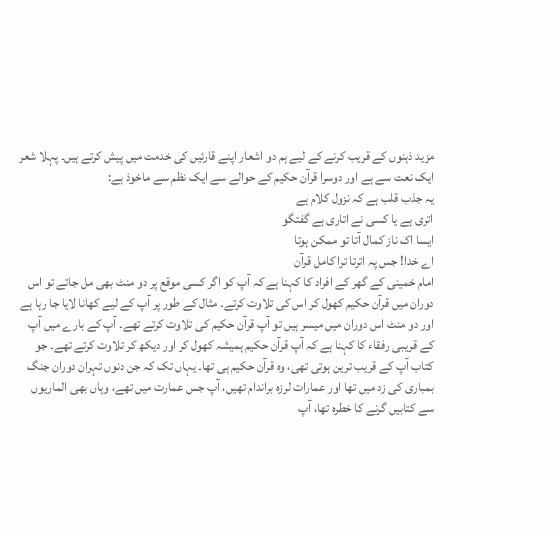مزید ذہنوں کے قریب کرنے کے لیے ہم دو اشعار اپنے قارئیں کی خدمت میں پیش کرتے ہیں۔ پہلا شعر ایک نعت سے ہے اور دوسرا قرآن حکیم کے حوالے سے ایک نظم سے ماخوذ ہے:
یہ جذب قلب ہے کہ نزول کلام ہے
اتری ہے یا کسی نے اتاری ہے گفتگو
ایسا اک ناز کمال آتا تو ممکن ہوتا
اے خدا! جس پہ اترتا ترا کامل قرآن
امام خمینی کے گھر کے افراد کا کہنا ہے کہ آپ کو اگر کسی موقع پر دو منٹ بھی مل جاتے تو اس دوران میں قرآن حکیم کھول کر اس کی تلاوت کرتے۔ مثال کے طور پر آپ کے لیے کھانا لایا جا رہا ہے اور دو منٹ اس دوران میں میسر ہیں تو آپ قرآن حکیم کی تلاوت کرتے تھے۔ آپ کے بارے میں آپ کے قریبی رفقاء کا کہنا ہے کہ آپ قرآن حکیم ہمیشہ کھول کر اور دیکھ کر تلاوت کرتے تھے۔ جو کتاب آپ کے قریب ترین ہوتی تھی، وہ قرآن حکیم ہی تھا۔ یہاں تک کہ جن دنوں تہران دوران جنگ بمباری کی زد میں تھا اور عمارات لرزہ براندام تھیں، آپ جس عمارت میں تھے، وہاں بھی الماریوں سے کتابیں گرنے کا خطرہ تھا، آپ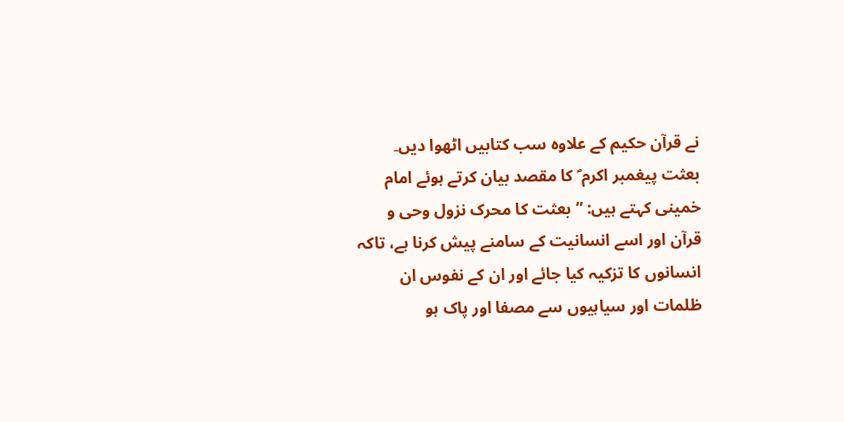نے قرآن حکیم کے علاوہ سب کتابیں اٹھوا دیں۔ بعثت پیغمبر اکرم ؐ کا مقصد بیان کرتے ہوئے امام خمینی کہتے ہیں: ”بعثت کا محرک نزول وحی و قرآن اور اسے انسانیت کے سامنے پیش کرنا ہے، تاکہ انسانوں کا تزکیہ کیا جائے اور ان کے نفوس ان ظلمات اور سیاہیوں سے مصفا اور پاک ہو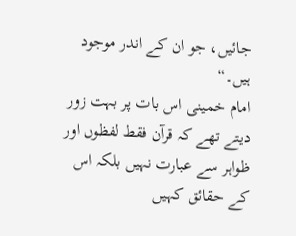جائیں، جو ان کے اندر موجود ہیں۔“
امام خمینی اس بات پر بہت زور دیتے تھے کہ قرآن فقط لفظوں اور ظواہر سے عبارت نہیں بلکہ اس کے حقائق کہیں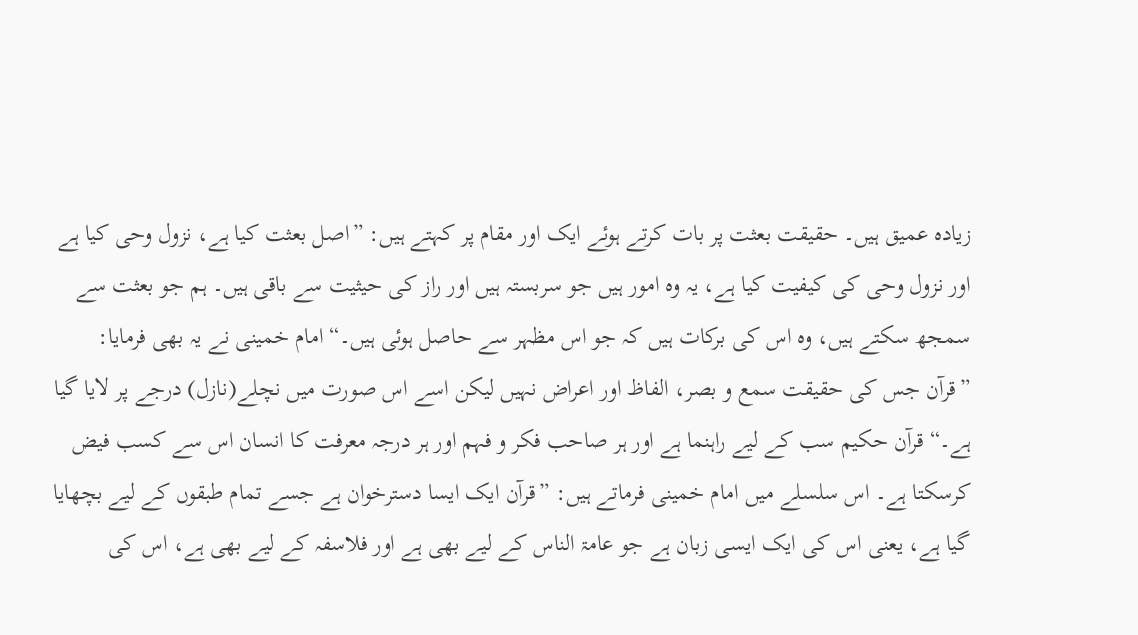زیادہ عمیق ہیں۔ حقیقت بعثت پر بات کرتے ہوئے ایک اور مقام پر کہتے ہیں: ”اصل بعثت کیا ہے، نزول وحی کیا ہے اور نزول وحی کی کیفیت کیا ہے، یہ وہ امور ہیں جو سربستہ ہیں اور راز کی حیثیت سے باقی ہیں۔ ہم جو بعثت سے سمجھ سکتے ہیں، وہ اس کی برکات ہیں کہ جو اس مظہر سے حاصل ہوئی ہیں۔“ امام خمینی نے یہ بھی فرمایا: ”قرآن جس کی حقیقت سمع و بصر، الفاظ اور اعراض نہیں لیکن اسے اس صورت میں نچلے(نازل) درجے پر لایا گیا ہے۔“ قرآن حکیم سب کے لیے راہنما ہے اور ہر صاحب فکر و فہم اور ہر درجہ معرفت کا انسان اس سے کسب فیض کرسکتا ہے۔ اس سلسلے میں امام خمینی فرماتے ہیں: ”قرآن ایک ایسا دسترخوان ہے جسے تمام طبقوں کے لیے بچھایا گیا ہے، یعنی اس کی ایک ایسی زبان ہے جو عامۃ الناس کے لیے بھی ہے اور فلاسفہ کے لیے بھی ہے، اس کی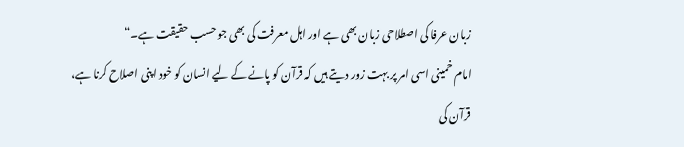زبان عرفا کی اصطلاحی زبان بھی ہے اور اہل معرفت کی بھی جو حسب حقیقت ہے۔“
امام خمینی اسی امر پر بہت زور دیتے ہیں کہ قرآن کو پانے کے لیے انسان کو خود اپنی اصلاح کرنا ہے، قرآن کی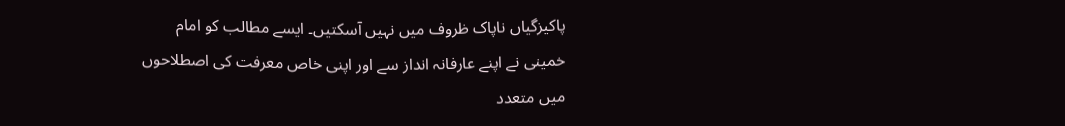پاکیزگیاں ناپاک ظروف میں نہیں آسکتیں۔ ایسے مطالب کو امام خمینی نے اپنے عارفانہ انداز سے اور اپنی خاص معرفت کی اصطلاحوں میں متعدد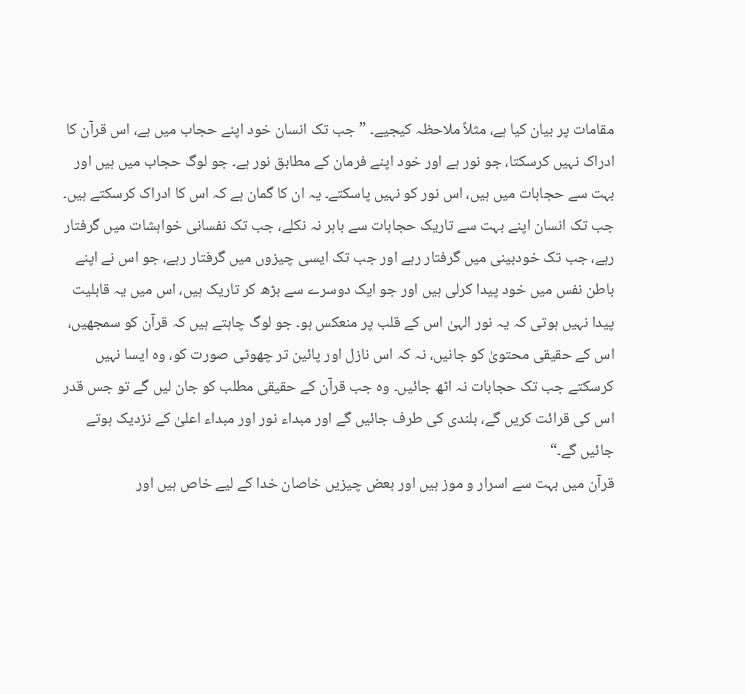مقامات پر بیان کیا ہے، مثلاً ملاحظہ کیجیے۔ ”جب تک انسان خود اپنے حجاب میں ہے، اس قرآن کا ادراک نہیں کرسکتا، جو نور ہے اور خود اپنے فرمان کے مطابق نور ہے۔ جو لوگ حجاب میں ہیں اور بہت سے حجابات میں ہیں، اس نور کو نہیں پاسکتے۔ یہ ان کا گمان ہے کہ اس کا ادراک کرسکتے ہیں۔ جب تک انسان اپنے بہت سے تاریک حجابات سے باہر نہ نکلے، جب تک نفسانی خواہشات میں گرفتار رہے، جب تک خودبینی میں گرفتار رہے اور جب تک ایسی چیزوں میں گرفتار رہے، جو اس نے اپنے باطن نفس میں خود پیدا کرلی ہیں اور جو ایک دوسرے سے بڑھ کر تاریک ہیں، اس میں یہ قابلیت پیدا نہیں ہوتی کہ یہ نور الہیٰ اس کے قلب پر منعکس ہو۔ جو لوگ چاہتے ہیں کہ قرآن کو سمجھیں، اس کے حقیقی محتویٰ کو جانیں، نہ کہ اس نازل اور پائین تر چھوٹی صورت کو، وہ ایسا نہیں کرسکتے جب تک حجابات نہ اٹھ جائیں۔ وہ جب قرآن کے حقیقی مطلب کو جان لیں گے تو جس قدر اس کی قرائت کریں گے، بلندی کی طرف جائیں گے اور مبداء نور اور مبداء اعلیٰ کے نزدیک ہوتے جائیں گے۔“
قرآن میں بہت سے اسرار و موز ہیں اور بعض چیزیں خاصان خدا کے لیے خاص ہیں اور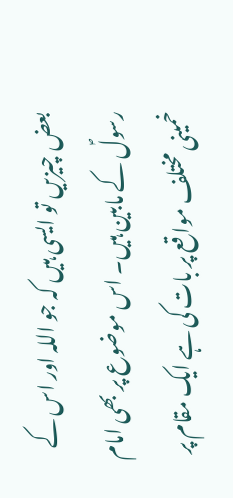بعض چیزیں تو ایسی ہیں کہ جو اللہ اور اس کے رسولؐ کے مابین ہیں۔ اس موضوع پر بھی امام خمینی مختلف مواقع پر بات کی ہے ایک مقام پر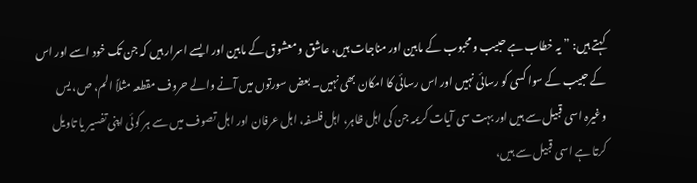کہتے ہیں: ”یہ خطاب ہے حبیب و محبوب کے مابین اور مناجات ہیں، عاشق و معشوق کے مابین اور ایسے اسرار ہیں کہ جن تک خود اسے اور اس کے حبیب کے سوا کسی کو رسائی نہیں اور اس رسائی کا امکان بھی نہیں۔ بعض سورتوں میں آنے والے حروف مقطعہ مثلاً الم، ص، یس وغیرہ اسی قبیل سے ہیں اور بہت سی آیات کریمہ جن کی اہل ظاہر، اہل فلسفہ، اہل عرفان اور اہل تصوف میں سے ہر کوئی اپنی تفسیر یا تاویل کرتا ہے اسی قبیل سے ہیں،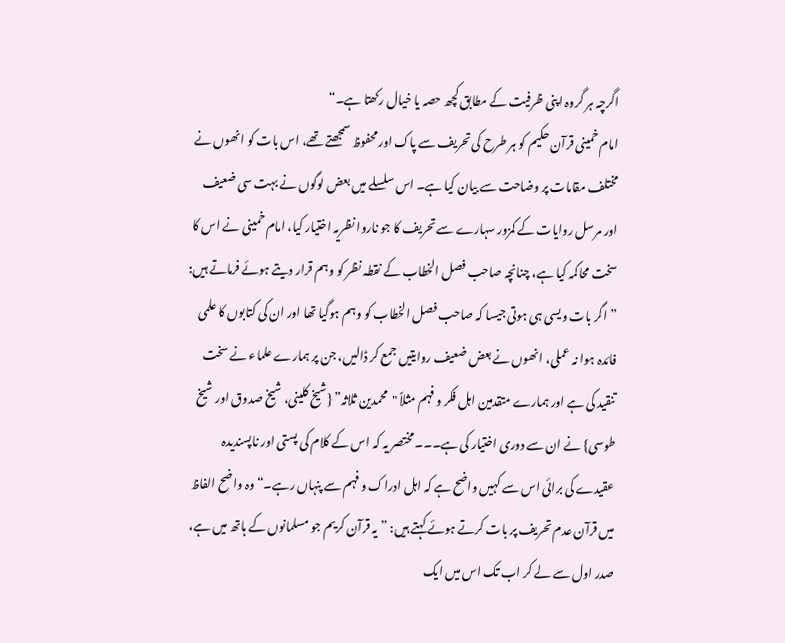اگرچہ ہر گروہ اپنی ظرفیت کے مطابق کچھ حصہ یا خیال رکھتا ہے۔“
امام خمینی قرآن حکیم کو ہر طرح کی تحریف سے پاک اور محفوظ سمجھتے تھے، اس بات کو انھوں نے مختلف مقامات پر وضاحت سے بیان کیا ہے۔ اس سلسلے میں بعض لوگوں نے بہت سی ضعیف اور مرسل روایات کے کمزور سہارے سے تحریف کا جو ناروا نظریہ اختیار کیا، امام خمینی نے اس کا سخت محاکمہ کیا ہے، چنانچہ صاحب فصل الخطاب کے نقطہ نظر کو وہم قرار دیتے ہوئے فرماتے ہیں: ”اگر بات ویسی ہی ہوتی جیسا کہ صاحب فصل الخطاب کو وہم ہوگیا تھا اور ان کی کتابوں کا علمی فائدہ ہوا نہ عملی، انھوں نے بعض ضعیف روایتیں جمع کر ڈالیں، جن پر ہمارے علماء نے سخت تنقید کی ہے اور ہمارے متقدمین اہل فکر و فہم مثلاً "محمدین ثلاثہ” {شیخ کلینی، شیخ صدوق اور شیخ طوسی} نے ان سے دوری اختیار کی ہے۔۔۔ مختصر یہ کہ اس کے کلام کی پستی اور ناپسندیدہ عقیدے کی برائی اس سے کہیں واضح ہے کہ اہل ادراک و فہم سے پنہاں رہے۔“ وہ واضح الفاظ میں قرآن عدم تحریف پر بات کرتے ہوئے کہتے ہیں: ”یہ قرآن کریم جو مسلمانوں کے ہاتھ میں ہے، صدر اول سے لے کر اب تک اس میں ایک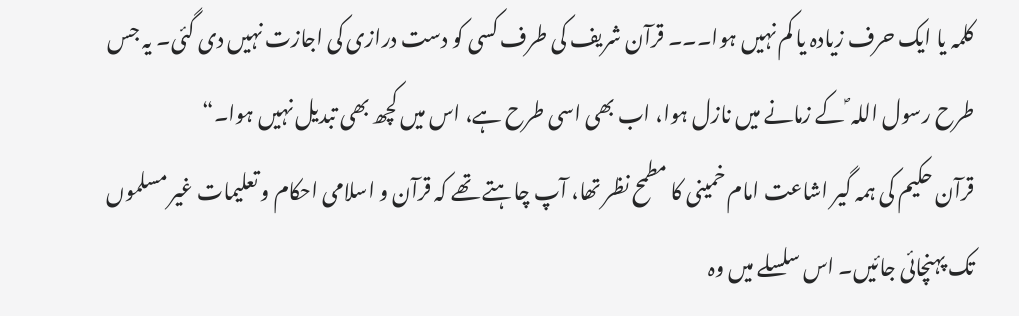کلمہ یا ایک حرف زیادہ یا کم نہیں ہوا۔۔۔ قرآن شریف کی طرف کسی کو دست درازی کی اجازت نہیں دی گئی۔ یہ جس طرح رسول اللہ ؐ کے زمانے میں نازل ہوا، اب بھی اسی طرح ہے، اس میں کچھ بھی تبدیل نہیں ہوا۔“
قرآن حکیم کی ہمہ گیر اشاعت امام خمینی کا مطمح نظر تھا، آپ چاہتے تھے کہ قرآن و اسلامی احکام و تعلیمات غیر مسلموں تک پہنچائی جائیں۔ اس سلسلے میں وہ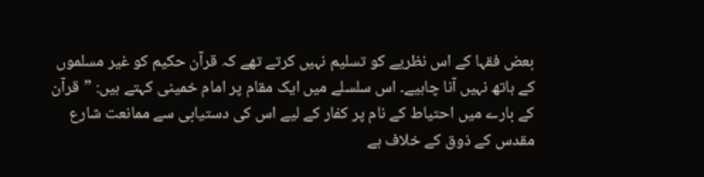بعض فقہا کے اس نظریے کو تسلیم نہیں کرتے تھے کہ قرآن حکیم کو غیر مسلموں کے ہاتھ نہیں آنا چاہیے۔ اس سلسلے میں ایک مقام پر امام خمینی کہتے ہیں: ”قرآن کے بارے میں احتیاط کے نام پر کفار کے لیے اس کی دستیابی سے ممانعت شارع مقدس کے ذوق کے خلاف ہے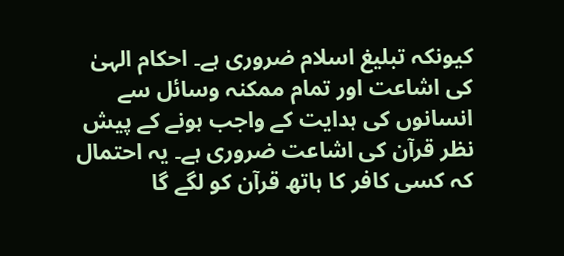کیونکہ تبلیغ اسلام ضروری ہے۔ احکام الہیٰ کی اشاعت اور تمام ممکنہ وسائل سے انسانوں کی ہدایت کے واجب ہونے کے پیش نظر قرآن کی اشاعت ضروری ہے۔ یہ احتمال کہ کسی کافر کا ہاتھ قرآن کو لگے گا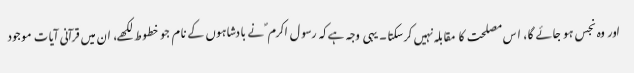اور وہ نجس ہو جائے گا، اس مصلحت کا مقابلہ نہیں کرسکتا۔ یہی وجہ ہے کہ رسول اکرم ؐ نے بادشاہوں کے نام جو خطوط لکھے، ان میں قرآنی آیات موجود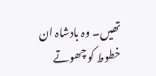تھیں۔ وہ بادشاہ ان خطوط کو چھوتے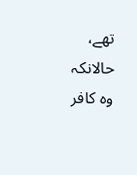تھے، حالانکہ وہ کافر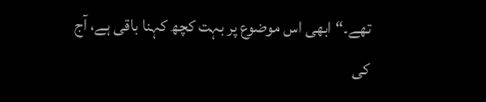تھے۔“ ابھی اس موضوع پر بہت کچھ کہنا باقی ہے، آج کی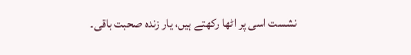نشست اسی پر اٹھا رکھتے ہیں، یار زندہ صحبت باقی۔